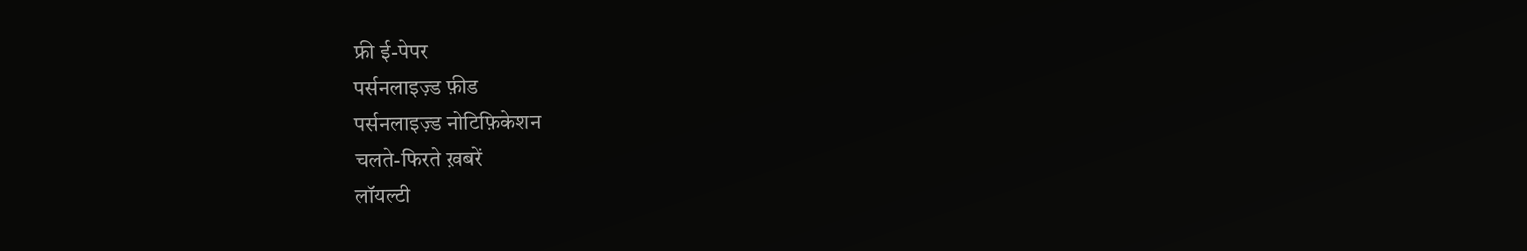फ्री ई-पेपर
पर्सनलाइज़्ड फ़ीड
पर्सनलाइज़्ड नोटिफ़िकेशन
चलते-फिरते ख़बरें
लॉयल्टी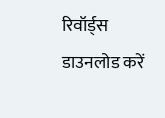रिवॉर्ड्स
डाउनलोड करें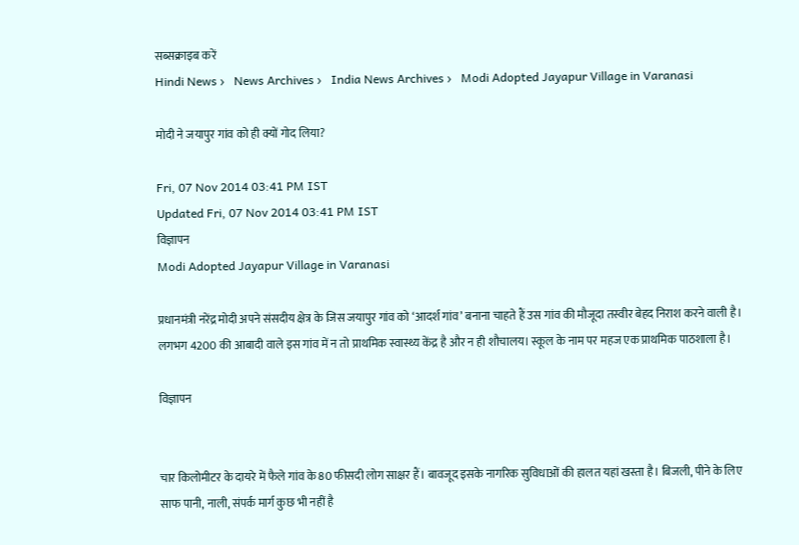सब्सक्राइब करें
Hindi News ›   News Archives ›   India News Archives ›   Modi Adopted Jayapur Village in Varanasi

मोदी ने जयापुर गांव को ही क्यों गोद लिया?

Fri, 07 Nov 2014 03:41 PM IST
Updated Fri, 07 Nov 2014 03:41 PM IST
विज्ञापन
Modi Adopted Jayapur Village in Varanasi

प्रधानमंत्री नरेंद्र मोदी अपने संसदीय क्षेत्र के जिस जयापुर गांव को ‘आदर्श गांव’ बनाना चाहते हैं उस गांव की मौजूदा तस्वीर बेहद निराश करने वाली है। लगभग 4200 की आबादी वाले इस गांव में न तो प्राथमिक स्वास्थ्य केंद्र है और न ही शौचालय। स्कूल के नाम पर महज एक प्राथमिक पाठशाला है।

विज्ञापन


चार किलोमीटर के दायरे में फैले गांव के 80 फीसदी लोग साक्षर हैं। बावजूद इसके नागरिक सुविधाओं की हालत यहां खस्ता है। बिजली, पीने के लिए साफ पानी, नाली, संपर्क मार्ग कुछ भी नहीं है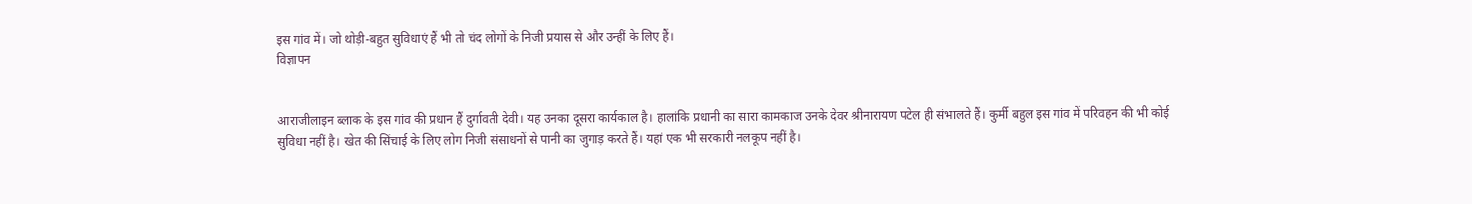इस गांव में। जो थोड़ी-बहुत सुविधाएं हैं भी तो चंद लोगों के निजी प्रयास से और उन्हीं के लिए हैं।
विज्ञापन


आराजीलाइन ब्लाक के इस गांव की प्रधान हैं दुर्गावती देवी। यह उनका दूसरा कार्यकाल है। हालांकि प्रधानी का सारा कामकाज उनके देवर श्रीनारायण पटेल ही संभालते हैं। कुर्मी बहुल इस गांव में परिवहन की भी कोई सुविधा नहीं है। खेत की सिंचाई के लिए लोग निजी संसाधनों से पानी का जुगाड़ करते हैं। यहां एक भी सरकारी नलकूप नहीं है।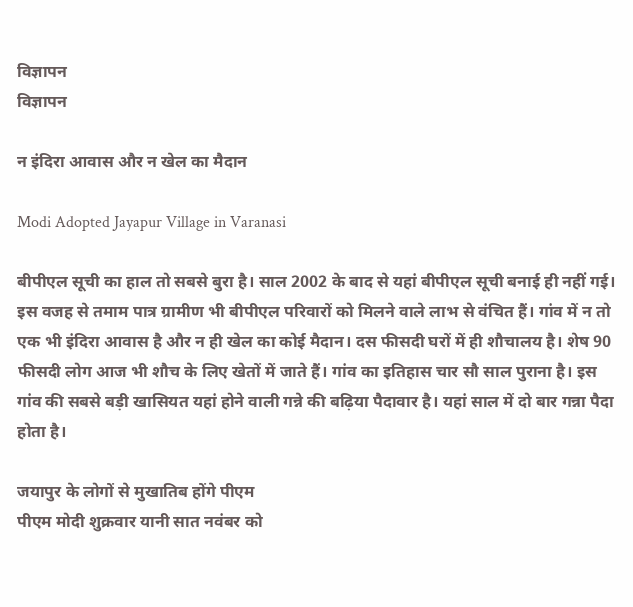विज्ञापन
विज्ञापन

न इंदिरा आवास और न खेल का मैदान

Modi Adopted Jayapur Village in Varanasi

बीपीएल सूची का हाल तो सबसे बुरा है। साल 2002 के बाद से यहां बीपीएल सूची बनाई ही नहीं गई। इस वजह से तमाम पात्र ग्रामीण भी बीपीएल परिवारों को मिलने वाले लाभ से वंचित हैं। गांव में न तो एक भी इंदिरा आवास है और न ही खेल का कोई मैदान। दस फीसदी घरों में ही शौचालय है। शेष 90 फीसदी लोग आज भी शौच के लिए खेतों में जाते हैं। गांव का इतिहास चार सौ साल पुराना है। इस गांव की सबसे बड़ी खासियत यहां होने वाली गन्ने की बढ़िया पैदावार है। यहां साल में दो बार गन्ना पैदा होता है।

जयापुर के लोगों से मुखातिब होंगे पीएम
पीएम मोदी शुक्रवार यानी सात नवंबर को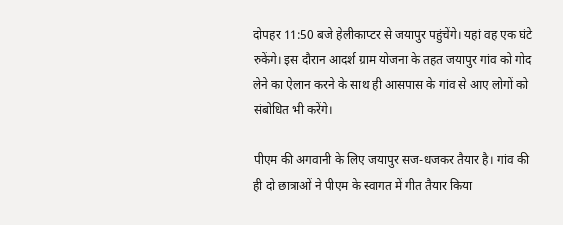दोपहर 11:50 बजे हेलीकाप्टर से जयापुर पहुंचेंगे। यहां वह एक घंटे रुकेंगे। इस दौरान आदर्श ग्राम योजना के तहत जयापुर गांव को गोद लेने का ऐलान करने के साथ ही आसपास के गांव से आए लोगों को संबोधित भी करेंगे।

पीएम की अगवानी के लिए जयापुर सज-धजकर तैयार है। गांव की ही दो छात्राओं ने पीएम के स्वागत में गीत तैयार किया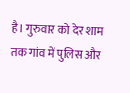है। गुरुवार को देर शाम तक गांव में पुलिस और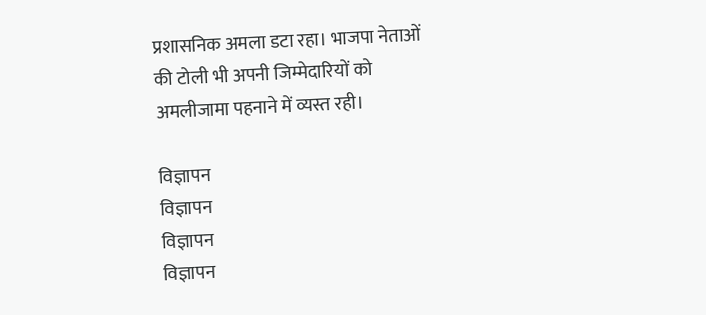प्रशासनिक अमला डटा रहा। भाजपा नेताओं की टोली भी अपनी जिम्मेदारियों को अमलीजामा पहनाने में व्यस्त रही।

विज्ञापन
विज्ञापन
विज्ञापन
विज्ञापन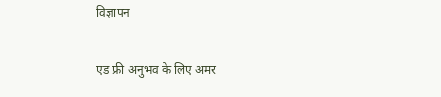विज्ञापन

एड फ्री अनुभव के लिए अमर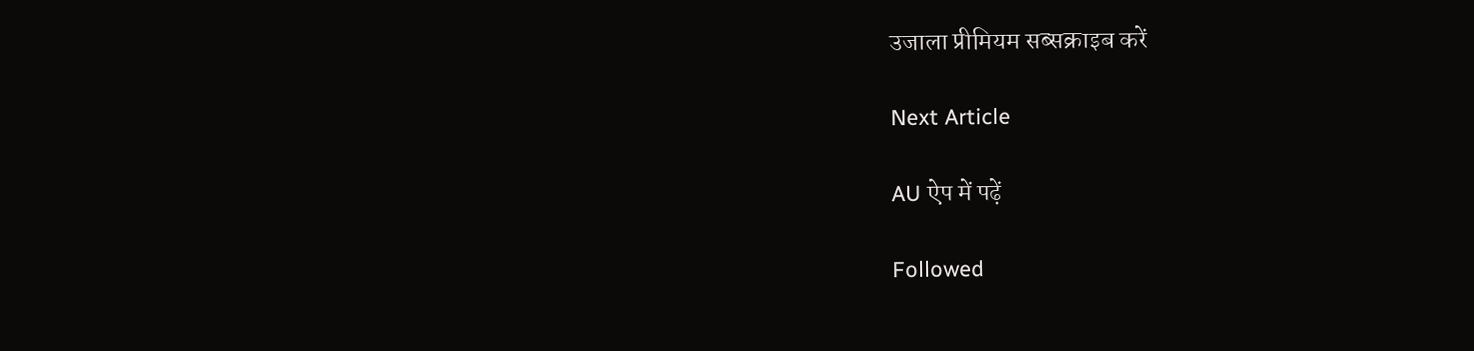उजाला प्रीमियम सब्सक्राइब करें

Next Article

AU ऐप में पढ़ें

Followed